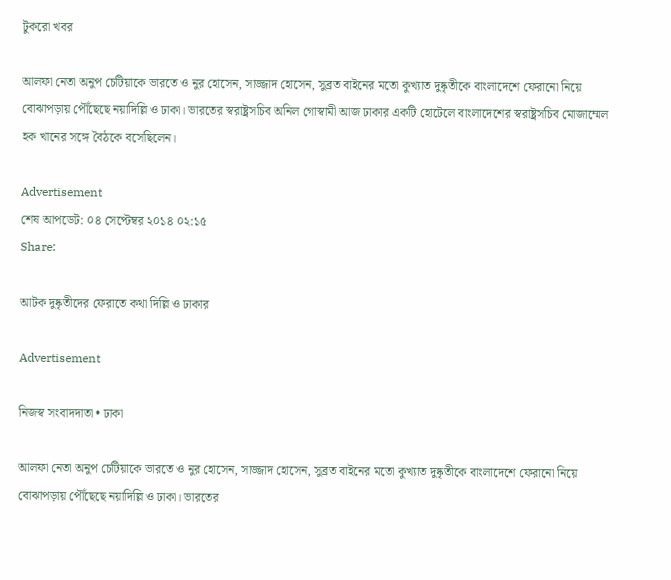টুকরো খবর

আলফা নেতা অনুপ চেটিয়াকে ভারতে ও নুর হোসেন, সাজ্জাদ হোসেন, সুব্রত বাইনের মতো কুখ্যাত দুষ্কৃতীকে বাংলাদেশে ফেরানো নিয়ে বোঝাপড়ায় পৌঁছেছে নয়াদিল্লি ও ঢাকা। ভারতের স্বরাষ্ট্রসচিব অনিল গোস্বামী আজ ঢাকার একটি হোটেলে বাংলাদেশের স্বরাষ্ট্রসচিব মোজাম্মেল হক খানের সঙ্গে বৈঠকে বসেছিলেন।

Advertisement
শেষ আপডেট: ০৪ সেপ্টেম্বর ২০১৪ ০২:১৫
Share:

আটক দুষ্কৃতীদের ফেরাতে কথা দিল্লি ও ঢাকার

Advertisement

নিজস্ব সংবাদদাতা • ঢাকা

আলফা নেতা অনুপ চেটিয়াকে ভারতে ও নুর হোসেন, সাজ্জাদ হোসেন, সুব্রত বাইনের মতো কুখ্যাত দুষ্কৃতীকে বাংলাদেশে ফেরানো নিয়ে বোঝাপড়ায় পৌঁছেছে নয়াদিল্লি ও ঢাকা। ভারতের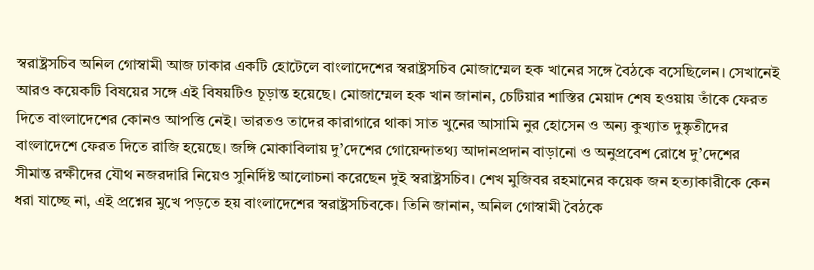স্বরাষ্ট্রসচিব অনিল গোস্বামী আজ ঢাকার একটি হোটেলে বাংলাদেশের স্বরাষ্ট্রসচিব মোজাম্মেল হক খানের সঙ্গে বৈঠকে বসেছিলেন। সেখানেই আরও কয়েকটি বিষয়ের সঙ্গে এই বিষয়টিও চূড়ান্ত হয়েছে। মোজাম্মেল হক খান জানান, চেটিয়ার শাস্তির মেয়াদ শেষ হওয়ায় তাঁকে ফেরত দিতে বাংলাদেশের কোনও আপত্তি নেই। ভারতও তাদের কারাগারে থাকা সাত খুনের আসামি নুর হোসেন ও অন্য কুখ্যাত দুষ্কৃতীদের বাংলাদেশে ফেরত দিতে রাজি হয়েছে। জঙ্গি মোকাবিলায় দু’দেশের গোয়েন্দাতথ্য আদানপ্রদান বাড়ানো ও অনুপ্রবেশ রোধে দু’দেশের সীমান্ত রক্ষীদের যৌথ নজরদারি নিয়েও সুনির্দিষ্ট আলোচনা করেছেন দুই স্বরাষ্ট্রসচিব। শেখ মুজিবর রহমানের কয়েক জন হত্যাকারীকে কেন ধরা যাচ্ছে না, এই প্রশ্নের মুখে পড়তে হয় বাংলাদেশের স্বরাষ্ট্রসচিবকে। তিনি জানান, অনিল গোস্বামী বৈঠকে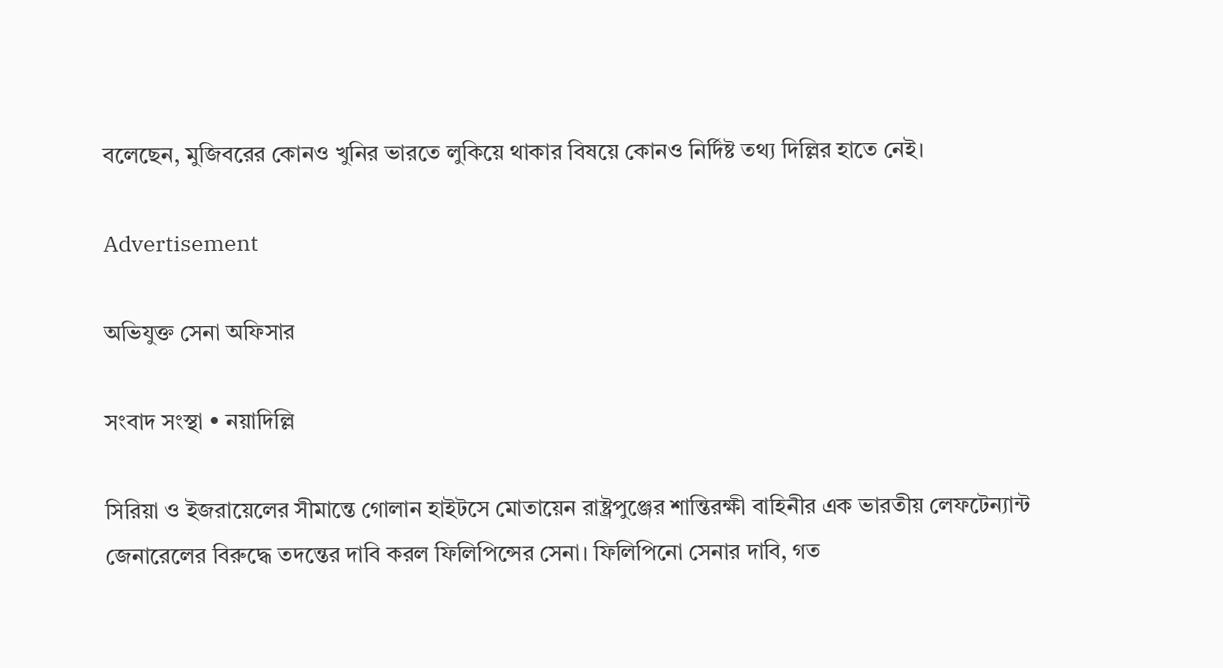বলেছেন, মুজিবরের কোনও খুনির ভারতে লুকিয়ে থাকার বিষয়ে কোনও নির্দিষ্ট তথ্য দিল্লির হাতে নেই।

Advertisement

অভিযুক্ত সেনা অফিসার

সংবাদ সংস্থা • নয়াদিল্লি

সিরিয়া ও ইজরায়েলের সীমান্তে গোলান হাইটসে মোতায়েন রাষ্ট্রপুঞ্জের শান্তিরক্ষী বাহিনীর এক ভারতীয় লেফটেন্যান্ট জেনারেলের বিরুদ্ধে তদন্তের দাবি করল ফিলিপিন্সের সেনা। ফিলিপিনো সেনার দাবি, গত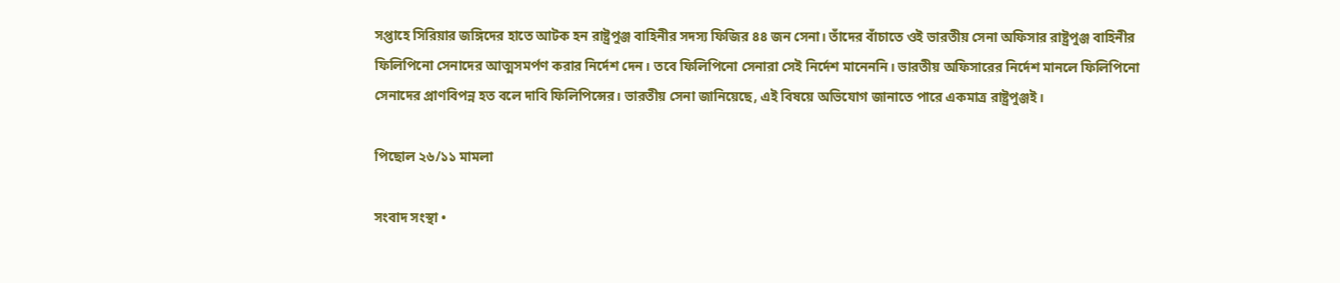সপ্তাহে সিরিয়ার জঙ্গিদের হাতে আটক হন রাষ্ট্রপুঞ্জ বাহিনীর সদস্য ফিজির ৪৪ জন সেনা। তাঁদের বাঁচাতে ওই ভারতীয় সেনা অফিসার রাষ্ট্রপুঞ্জ বাহিনীর ফিলিপিনো সেনাদের আত্মসমর্পণ করার নির্দেশ দেন। তবে ফিলিপিনো সেনারা সেই নির্দেশ মানেননি। ভারতীয় অফিসারের নির্দেশ মানলে ফিলিপিনো সেনাদের প্রাণবিপন্ন হত বলে দাবি ফিলিপিন্সের। ভারতীয় সেনা জানিয়েছে, এই বিষয়ে অভিযোগ জানাতে পারে একমাত্র রাষ্ট্রপুঞ্জই।

পিছোল ২৬/১১ মামলা

সংবাদ সংস্থা •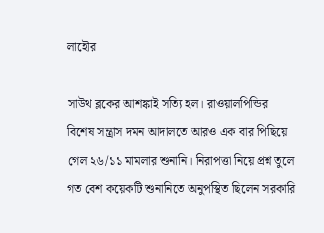লাহৌর

সাউথ ব্লকের আশঙ্কাই সত্যি হল। রাওয়ালপিন্ডির বিশেষ সন্ত্রাস দমন আদালতে আরও এক বার পিছিয়ে গেল ২৬/১১ মামলার শুনানি। নিরাপত্তা নিয়ে প্রশ্ন তুলে গত বেশ কয়েকটি শুনানিতে অনুপস্থিত ছিলেন সরকারি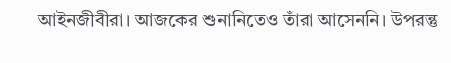আইনজীবীরা। আজকের শুনানিতেও তাঁরা আসেননি। উপরন্তু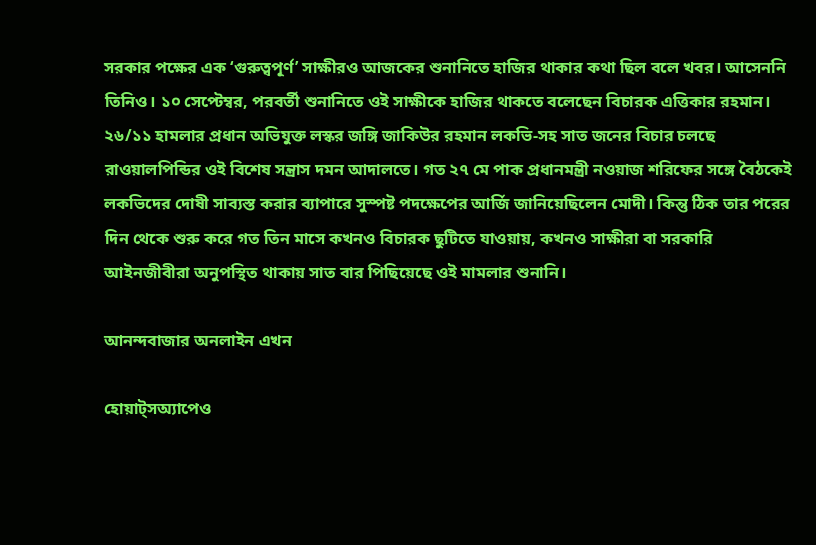সরকার পক্ষের এক ‘গুরুত্বপূর্ণ’ সাক্ষীরও আজকের শুনানিতে হাজির থাকার কথা ছিল বলে খবর। আসেননি তিনিও। ১০ সেপ্টেম্বর, পরবর্তী শুনানিতে ওই সাক্ষীকে হাজির থাকতে বলেছেন বিচারক এত্তিকার রহমান। ২৬/১১ হামলার প্রধান অভিযুক্ত লস্কর জঙ্গি জাকিউর রহমান লকভি-সহ সাত জনের বিচার চলছে রাওয়ালপিন্ডির ওই বিশেষ সন্ত্রাস দমন আদালতে। গত ২৭ মে পাক প্রধানমন্ত্রী নওয়াজ শরিফের সঙ্গে বৈঠকেই লকভিদের দোষী সাব্যস্ত করার ব্যাপারে সুস্পষ্ট পদক্ষেপের আর্জি জানিয়েছিলেন মোদী। কিন্তু ঠিক তার পরের দিন থেকে শুরু করে গত তিন মাসে কখনও বিচারক ছুটিতে যাওয়ায়, কখনও সাক্ষীরা বা সরকারি আইনজীবীরা অনুপস্থিত থাকায় সাত বার পিছিয়েছে ওই মামলার শুনানি।

আনন্দবাজার অনলাইন এখন

হোয়াট্‌সঅ্যাপেও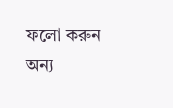ফলো করুন
অন্য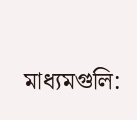মাধ্যমগুলি: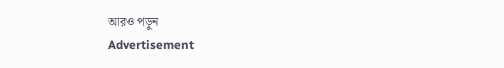আরও পড়ুন
Advertisement